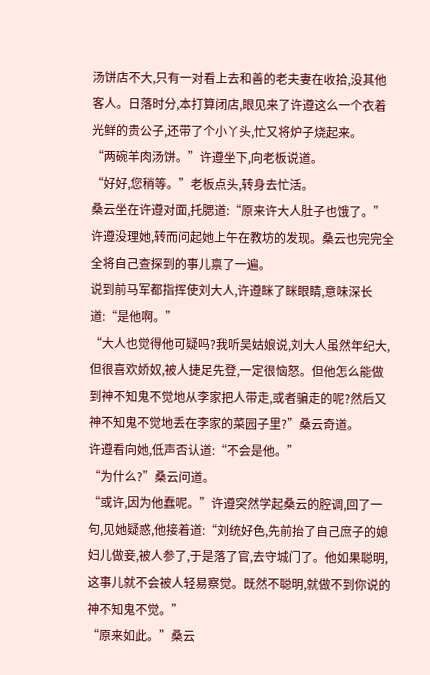汤饼店不大,只有一对看上去和善的老夫妻在收拾,没其他客人。日落时分,本打算闭店,眼见来了许遵这么一个衣着光鲜的贵公子,还带了个小丫头,忙又将炉子烧起来。
“两碗羊肉汤饼。”许遵坐下,向老板说道。
“好好,您稍等。”老板点头,转身去忙活。
桑云坐在许遵对面,托腮道:“原来许大人肚子也饿了。”
许遵没理她,转而问起她上午在教坊的发现。桑云也完完全全将自己查探到的事儿禀了一遍。
说到前马军都指挥使刘大人,许遵眯了眯眼睛,意味深长道:“是他啊。”
“大人也觉得他可疑吗?我听吴姑娘说,刘大人虽然年纪大,但很喜欢娇奴,被人捷足先登,一定很恼怒。但他怎么能做到神不知鬼不觉地从李家把人带走,或者骗走的呢?然后又神不知鬼不觉地丢在李家的菜园子里?”桑云奇道。
许遵看向她,低声否认道:“不会是他。”
“为什么?”桑云问道。
“或许,因为他蠢呢。”许遵突然学起桑云的腔调,回了一句,见她疑惑,他接着道:“刘统好色,先前抬了自己庶子的媳妇儿做妾,被人参了,于是落了官,去守城门了。他如果聪明,这事儿就不会被人轻易察觉。既然不聪明,就做不到你说的神不知鬼不觉。”
“原来如此。”桑云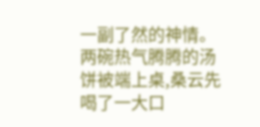一副了然的神情。
两碗热气腾腾的汤饼被端上桌,桑云先喝了一大口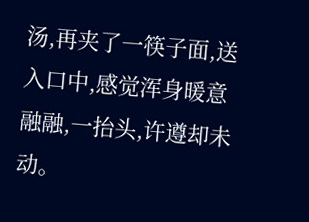汤,再夹了一筷子面,送入口中,感觉浑身暖意融融,一抬头,许遵却未动。